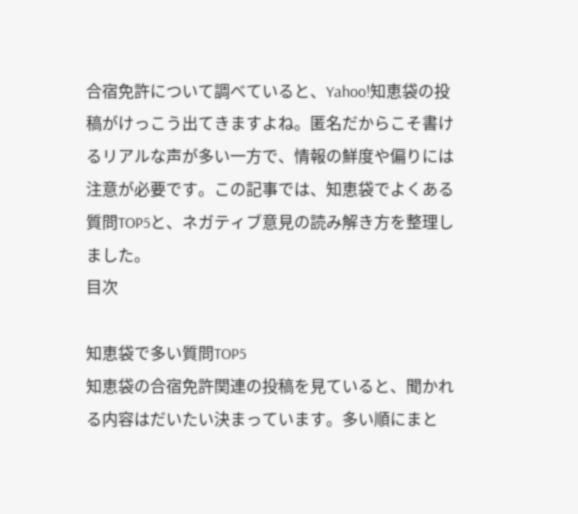合宿免許について調べていると、Yahoo!知恵袋の投稿がけっこう出てきますよね。匿名だからこそ書けるリアルな声が多い一方で、情報の鮮度や偏りには注意が必要です。この記事では、知恵袋でよくある質問TOP5と、ネガティブ意見の読み解き方を整理しました。
目次

知恵袋で多い質問TOP5
知恵袋の合宿免許関連の投稿を見ていると、聞かれる内容はだいたい決まっています。多い順にまと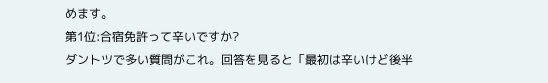めます。
第1位:合宿免許って辛いですか?
ダントツで多い質問がこれ。回答を見ると「最初は辛いけど後半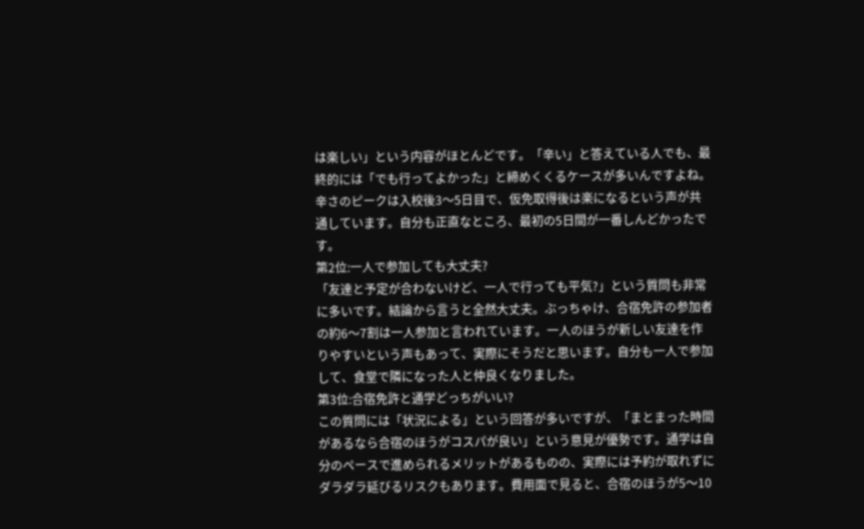は楽しい」という内容がほとんどです。「辛い」と答えている人でも、最終的には「でも行ってよかった」と締めくくるケースが多いんですよね。辛さのピークは入校後3〜5日目で、仮免取得後は楽になるという声が共通しています。自分も正直なところ、最初の5日間が一番しんどかったです。
第2位:一人で参加しても大丈夫?
「友達と予定が合わないけど、一人で行っても平気?」という質問も非常に多いです。結論から言うと全然大丈夫。ぶっちゃけ、合宿免許の参加者の約6〜7割は一人参加と言われています。一人のほうが新しい友達を作りやすいという声もあって、実際にそうだと思います。自分も一人で参加して、食堂で隣になった人と仲良くなりました。
第3位:合宿免許と通学どっちがいい?
この質問には「状況による」という回答が多いですが、「まとまった時間があるなら合宿のほうがコスパが良い」という意見が優勢です。通学は自分のペースで進められるメリットがあるものの、実際には予約が取れずにダラダラ延びるリスクもあります。費用面で見ると、合宿のほうが5〜10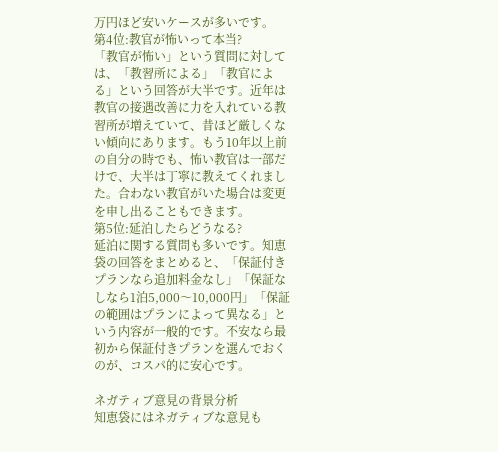万円ほど安いケースが多いです。
第4位:教官が怖いって本当?
「教官が怖い」という質問に対しては、「教習所による」「教官による」という回答が大半です。近年は教官の接遇改善に力を入れている教習所が増えていて、昔ほど厳しくない傾向にあります。もう10年以上前の自分の時でも、怖い教官は一部だけで、大半は丁寧に教えてくれました。合わない教官がいた場合は変更を申し出ることもできます。
第5位:延泊したらどうなる?
延泊に関する質問も多いです。知恵袋の回答をまとめると、「保証付きプランなら追加料金なし」「保証なしなら1泊5,000〜10,000円」「保証の範囲はプランによって異なる」という内容が一般的です。不安なら最初から保証付きプランを選んでおくのが、コスパ的に安心です。

ネガティブ意見の背景分析
知恵袋にはネガティブな意見も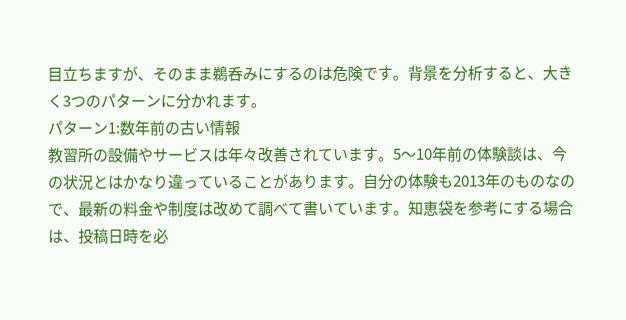目立ちますが、そのまま鵜呑みにするのは危険です。背景を分析すると、大きく3つのパターンに分かれます。
パターン1:数年前の古い情報
教習所の設備やサービスは年々改善されています。5〜10年前の体験談は、今の状況とはかなり違っていることがあります。自分の体験も2013年のものなので、最新の料金や制度は改めて調べて書いています。知恵袋を参考にする場合は、投稿日時を必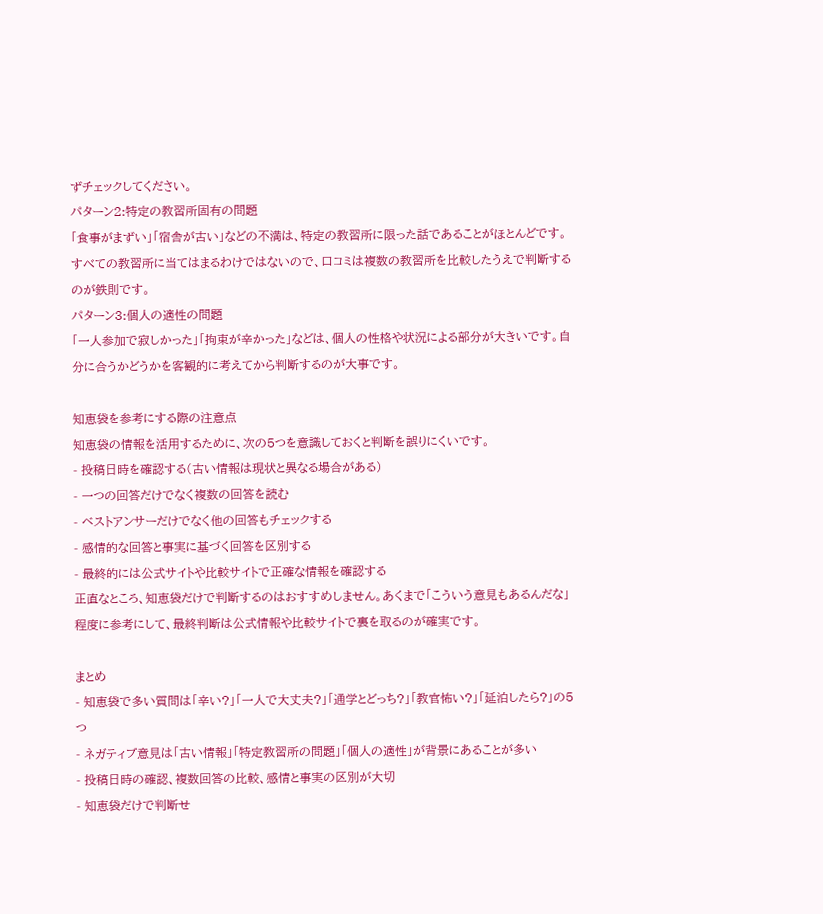ずチェックしてください。
パターン2:特定の教習所固有の問題
「食事がまずい」「宿舎が古い」などの不満は、特定の教習所に限った話であることがほとんどです。すべての教習所に当てはまるわけではないので、口コミは複数の教習所を比較したうえで判断するのが鉄則です。
パターン3:個人の適性の問題
「一人参加で寂しかった」「拘束が辛かった」などは、個人の性格や状況による部分が大きいです。自分に合うかどうかを客観的に考えてから判断するのが大事です。

知恵袋を参考にする際の注意点
知恵袋の情報を活用するために、次の5つを意識しておくと判断を誤りにくいです。
- 投稿日時を確認する(古い情報は現状と異なる場合がある)
- 一つの回答だけでなく複数の回答を読む
- ベストアンサーだけでなく他の回答もチェックする
- 感情的な回答と事実に基づく回答を区別する
- 最終的には公式サイトや比較サイトで正確な情報を確認する
正直なところ、知恵袋だけで判断するのはおすすめしません。あくまで「こういう意見もあるんだな」程度に参考にして、最終判断は公式情報や比較サイトで裏を取るのが確実です。

まとめ
- 知恵袋で多い質問は「辛い?」「一人で大丈夫?」「通学とどっち?」「教官怖い?」「延泊したら?」の5つ
- ネガティブ意見は「古い情報」「特定教習所の問題」「個人の適性」が背景にあることが多い
- 投稿日時の確認、複数回答の比較、感情と事実の区別が大切
- 知恵袋だけで判断せ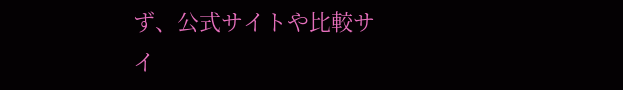ず、公式サイトや比較サイ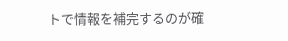トで情報を補完するのが確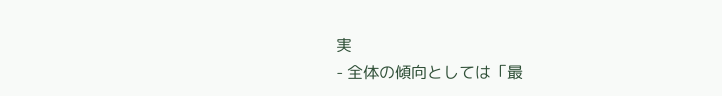実
- 全体の傾向としては「最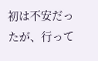初は不安だったが、行って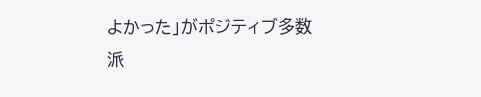よかった」がポジティブ多数派